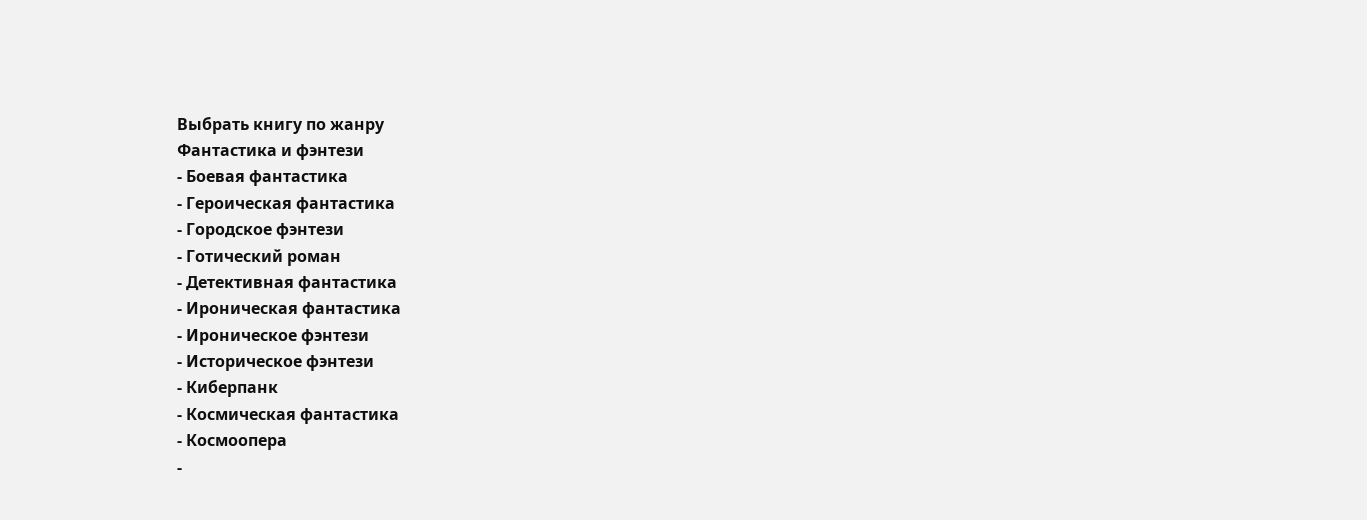Выбрать книгу по жанру
Фантастика и фэнтези
- Боевая фантастика
- Героическая фантастика
- Городское фэнтези
- Готический роман
- Детективная фантастика
- Ироническая фантастика
- Ироническое фэнтези
- Историческое фэнтези
- Киберпанк
- Космическая фантастика
- Космоопера
-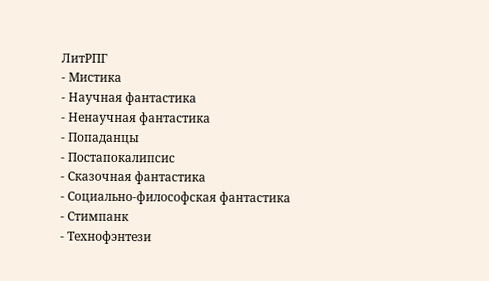ЛитРПГ
- Мистика
- Научная фантастика
- Ненаучная фантастика
- Попаданцы
- Постапокалипсис
- Сказочная фантастика
- Социально-философская фантастика
- Стимпанк
- Технофэнтези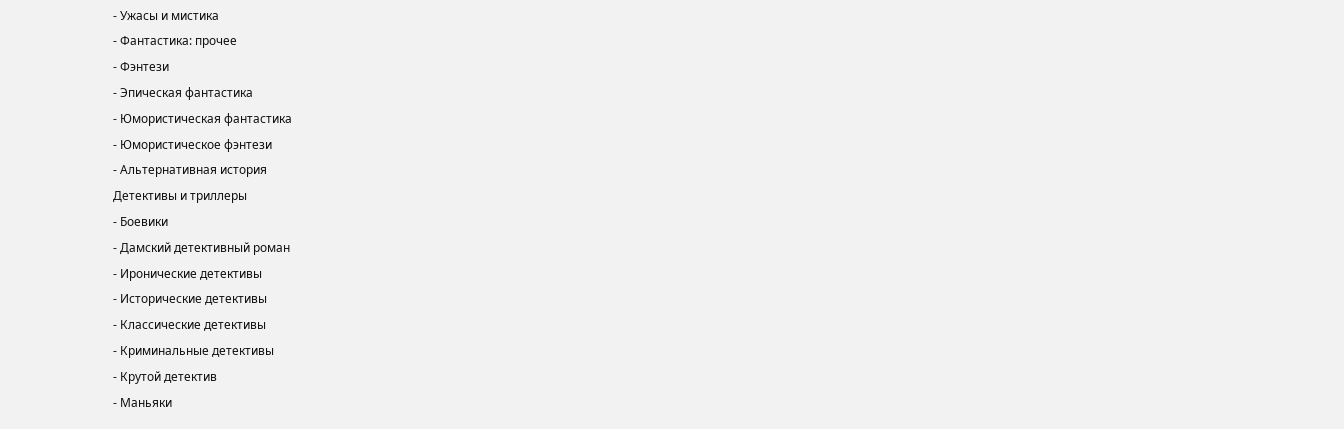- Ужасы и мистика
- Фантастика: прочее
- Фэнтези
- Эпическая фантастика
- Юмористическая фантастика
- Юмористическое фэнтези
- Альтернативная история
Детективы и триллеры
- Боевики
- Дамский детективный роман
- Иронические детективы
- Исторические детективы
- Классические детективы
- Криминальные детективы
- Крутой детектив
- Маньяки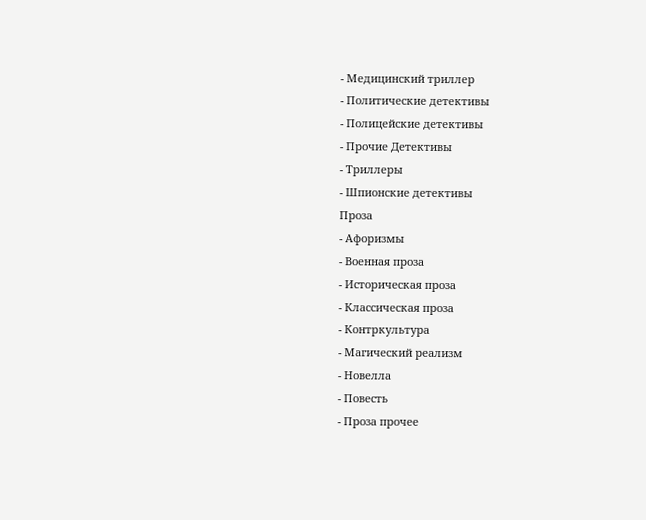- Медицинский триллер
- Политические детективы
- Полицейские детективы
- Прочие Детективы
- Триллеры
- Шпионские детективы
Проза
- Афоризмы
- Военная проза
- Историческая проза
- Классическая проза
- Контркультура
- Магический реализм
- Новелла
- Повесть
- Проза прочее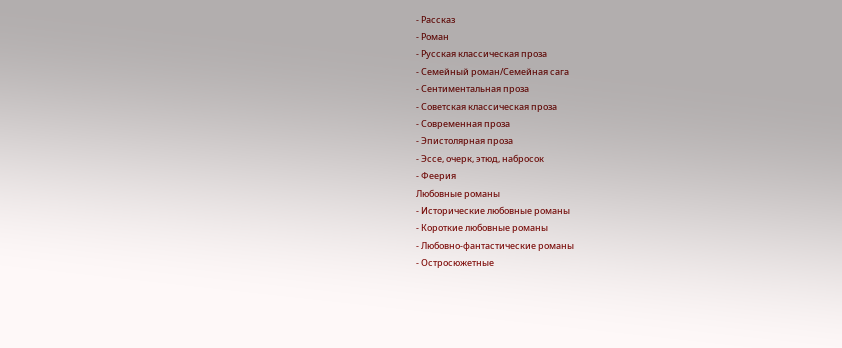- Рассказ
- Роман
- Русская классическая проза
- Семейный роман/Семейная сага
- Сентиментальная проза
- Советская классическая проза
- Современная проза
- Эпистолярная проза
- Эссе, очерк, этюд, набросок
- Феерия
Любовные романы
- Исторические любовные романы
- Короткие любовные романы
- Любовно-фантастические романы
- Остросюжетные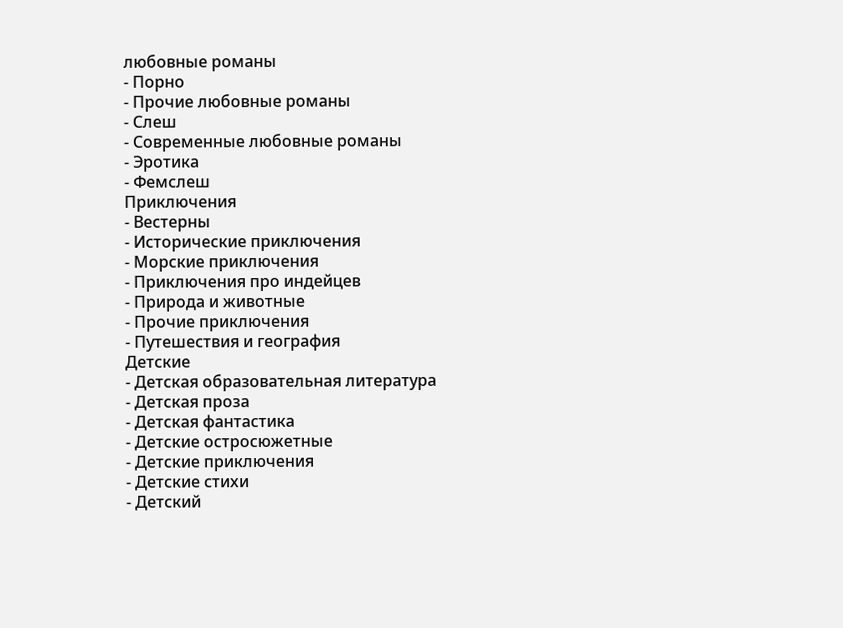любовные романы
- Порно
- Прочие любовные романы
- Слеш
- Современные любовные романы
- Эротика
- Фемслеш
Приключения
- Вестерны
- Исторические приключения
- Морские приключения
- Приключения про индейцев
- Природа и животные
- Прочие приключения
- Путешествия и география
Детские
- Детская образовательная литература
- Детская проза
- Детская фантастика
- Детские остросюжетные
- Детские приключения
- Детские стихи
- Детский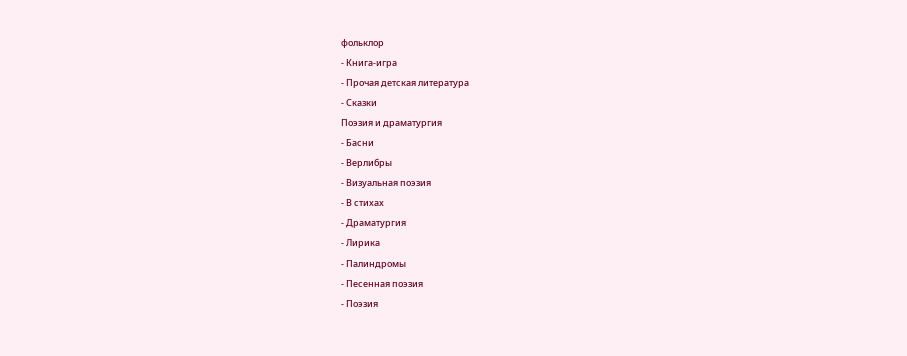фольклор
- Книга-игра
- Прочая детская литература
- Сказки
Поэзия и драматургия
- Басни
- Верлибры
- Визуальная поэзия
- В стихах
- Драматургия
- Лирика
- Палиндромы
- Песенная поэзия
- Поэзия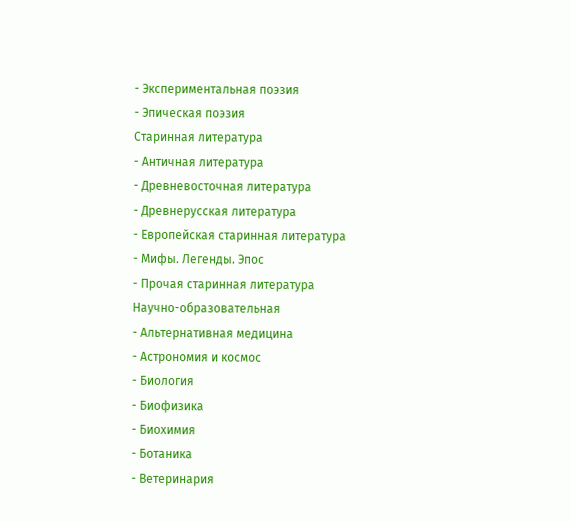- Экспериментальная поэзия
- Эпическая поэзия
Старинная литература
- Античная литература
- Древневосточная литература
- Древнерусская литература
- Европейская старинная литература
- Мифы. Легенды. Эпос
- Прочая старинная литература
Научно-образовательная
- Альтернативная медицина
- Астрономия и космос
- Биология
- Биофизика
- Биохимия
- Ботаника
- Ветеринария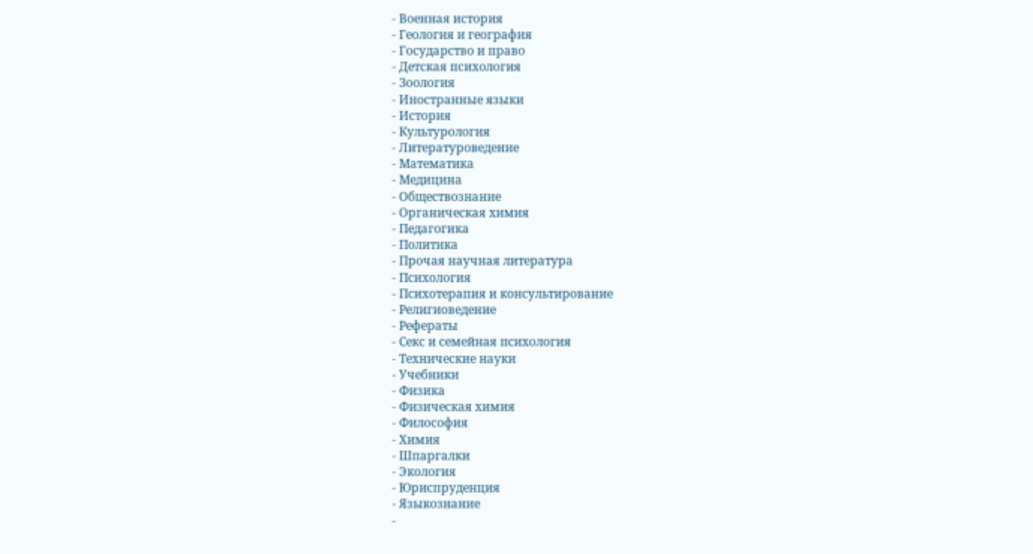- Военная история
- Геология и география
- Государство и право
- Детская психология
- Зоология
- Иностранные языки
- История
- Культурология
- Литературоведение
- Математика
- Медицина
- Обществознание
- Органическая химия
- Педагогика
- Политика
- Прочая научная литература
- Психология
- Психотерапия и консультирование
- Религиоведение
- Рефераты
- Секс и семейная психология
- Технические науки
- Учебники
- Физика
- Физическая химия
- Философия
- Химия
- Шпаргалки
- Экология
- Юриспруденция
- Языкознание
-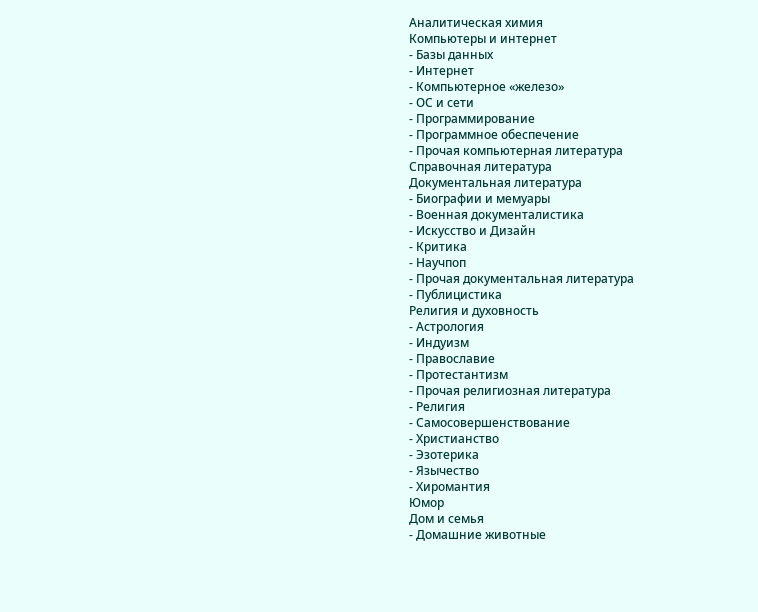Аналитическая химия
Компьютеры и интернет
- Базы данных
- Интернет
- Компьютерное «железо»
- ОС и сети
- Программирование
- Программное обеспечение
- Прочая компьютерная литература
Справочная литература
Документальная литература
- Биографии и мемуары
- Военная документалистика
- Искусство и Дизайн
- Критика
- Научпоп
- Прочая документальная литература
- Публицистика
Религия и духовность
- Астрология
- Индуизм
- Православие
- Протестантизм
- Прочая религиозная литература
- Религия
- Самосовершенствование
- Христианство
- Эзотерика
- Язычество
- Хиромантия
Юмор
Дом и семья
- Домашние животные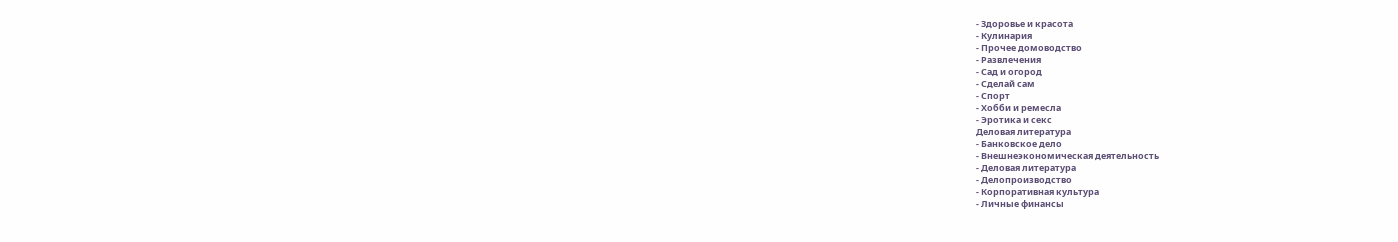- Здоровье и красота
- Кулинария
- Прочее домоводство
- Развлечения
- Сад и огород
- Сделай сам
- Спорт
- Хобби и ремесла
- Эротика и секс
Деловая литература
- Банковское дело
- Внешнеэкономическая деятельность
- Деловая литература
- Делопроизводство
- Корпоративная культура
- Личные финансы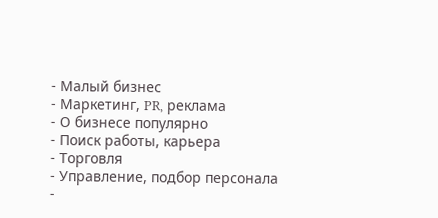- Малый бизнес
- Маркетинг, PR, реклама
- О бизнесе популярно
- Поиск работы, карьера
- Торговля
- Управление, подбор персонала
-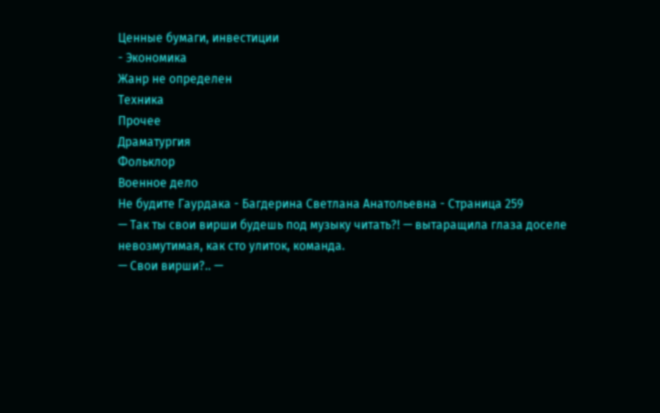Ценные бумаги, инвестиции
- Экономика
Жанр не определен
Техника
Прочее
Драматургия
Фольклор
Военное дело
Не будите Гаурдака - Багдерина Светлана Анатольевна - Страница 259
— Так ты свои вирши будешь под музыку читать?! — вытаращила глаза доселе невозмутимая, как сто улиток, команда.
— Свои вирши?.. —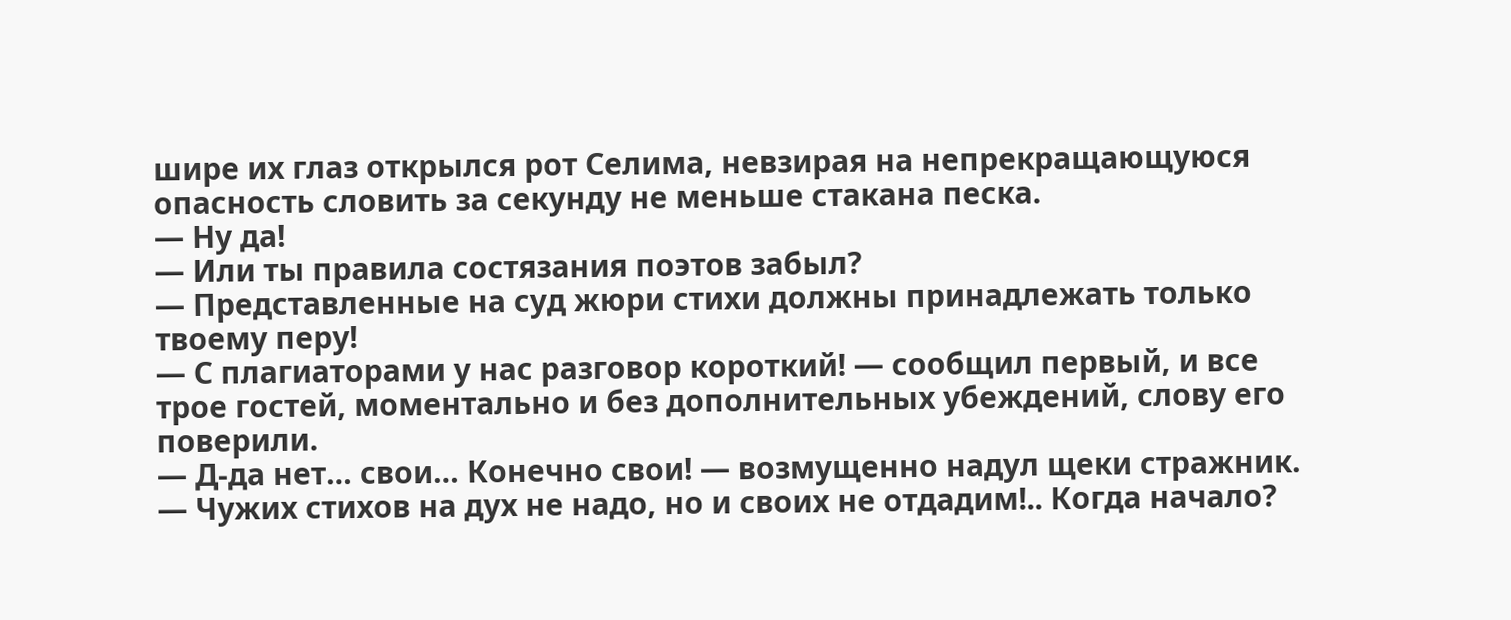шире их глаз открылся рот Селима, невзирая на непрекращающуюся опасность словить за секунду не меньше стакана песка.
— Ну да!
— Или ты правила состязания поэтов забыл?
— Представленные на суд жюри стихи должны принадлежать только твоему перу!
— С плагиаторами у нас разговор короткий! — сообщил первый, и все трое гостей, моментально и без дополнительных убеждений, слову его поверили.
— Д-да нет… свои… Конечно свои! — возмущенно надул щеки стражник. — Чужих стихов на дух не надо, но и своих не отдадим!.. Когда начало?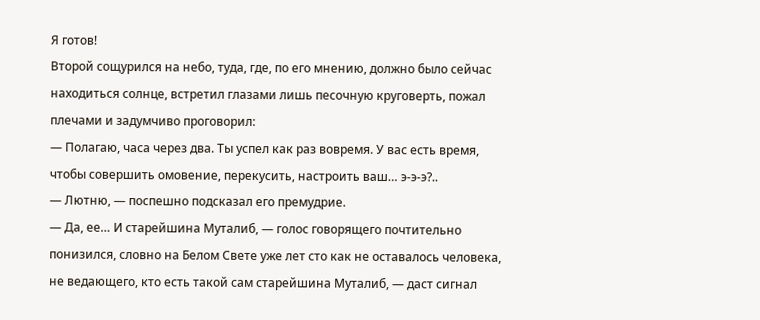Я готов!
Второй сощурился на небо, туда, где, по его мнению, должно было сейчас находиться солнце, встретил глазами лишь песочную круговерть, пожал плечами и задумчиво проговорил:
— Полагаю, часа через два. Ты успел как раз вовремя. У вас есть время, чтобы совершить омовение, перекусить, настроить ваш… э-э-э?..
— Лютню, — поспешно подсказал его премудрие.
— Да, ее… И старейшина Муталиб, — голос говорящего почтительно понизился, словно на Белом Свете уже лет сто как не оставалось человека, не ведающего, кто есть такой сам старейшина Муталиб, — даст сигнал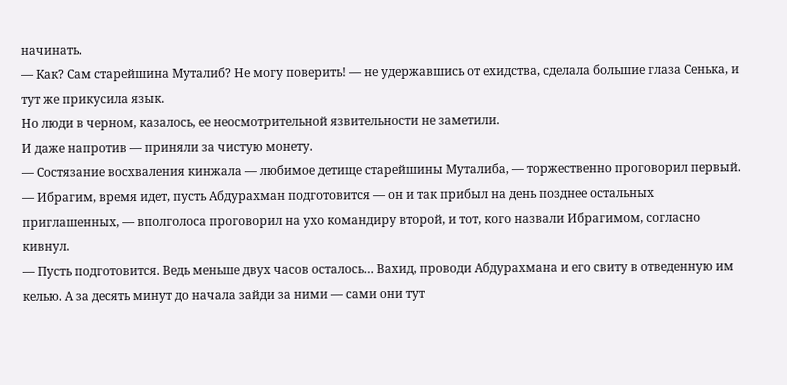начинать.
— Как? Сам старейшина Муталиб? Не могу поверить! — не удержавшись от ехидства, сделала большие глаза Сенька, и тут же прикусила язык.
Но люди в черном, казалось, ее неосмотрительной язвительности не заметили.
И даже напротив — приняли за чистую монету.
— Состязание восхваления кинжала — любимое детище старейшины Муталиба, — торжественно проговорил первый.
— Ибрагим, время идет, пусть Абдурахман подготовится — он и так прибыл на день позднее остальных приглашенных, — вполголоса проговорил на ухо командиру второй, и тот, кого назвали Ибрагимом, согласно кивнул.
— Пусть подготовится. Ведь меньше двух часов осталось… Вахид, проводи Абдурахмана и его свиту в отведенную им келью. А за десять минут до начала зайди за ними — сами они тут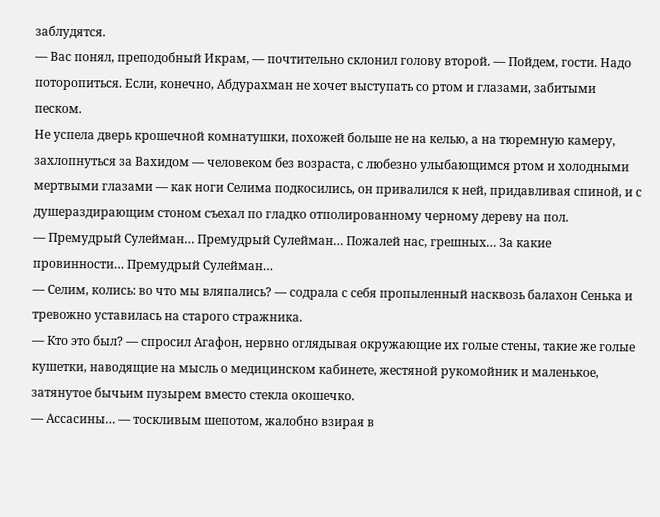заблудятся.
— Вас понял, преподобный Икрам, — почтительно склонил голову второй. — Пойдем, гости. Надо поторопиться. Если, конечно, Абдурахман не хочет выступать со ртом и глазами, забитыми песком.
Не успела дверь крошечной комнатушки, похожей больше не на келью, а на тюремную камеру, захлопнуться за Вахидом — человеком без возраста, с любезно улыбающимся ртом и холодными мертвыми глазами — как ноги Селима подкосились, он привалился к ней, придавливая спиной, и с душераздирающим стоном съехал по гладко отполированному черному дереву на пол.
— Премудрый Сулейман… Премудрый Сулейман… Пожалей нас, грешных… За какие провинности… Премудрый Сулейман…
— Селим, колись: во что мы вляпались? — содрала с себя пропыленный насквозь балахон Сенька и тревожно уставилась на старого стражника.
— Кто это был? — спросил Агафон, нервно оглядывая окружающие их голые стены, такие же голые кушетки, наводящие на мысль о медицинском кабинете, жестяной рукомойник и маленькое, затянутое бычьим пузырем вместо стекла окошечко.
— Ассасины… — тоскливым шепотом, жалобно взирая в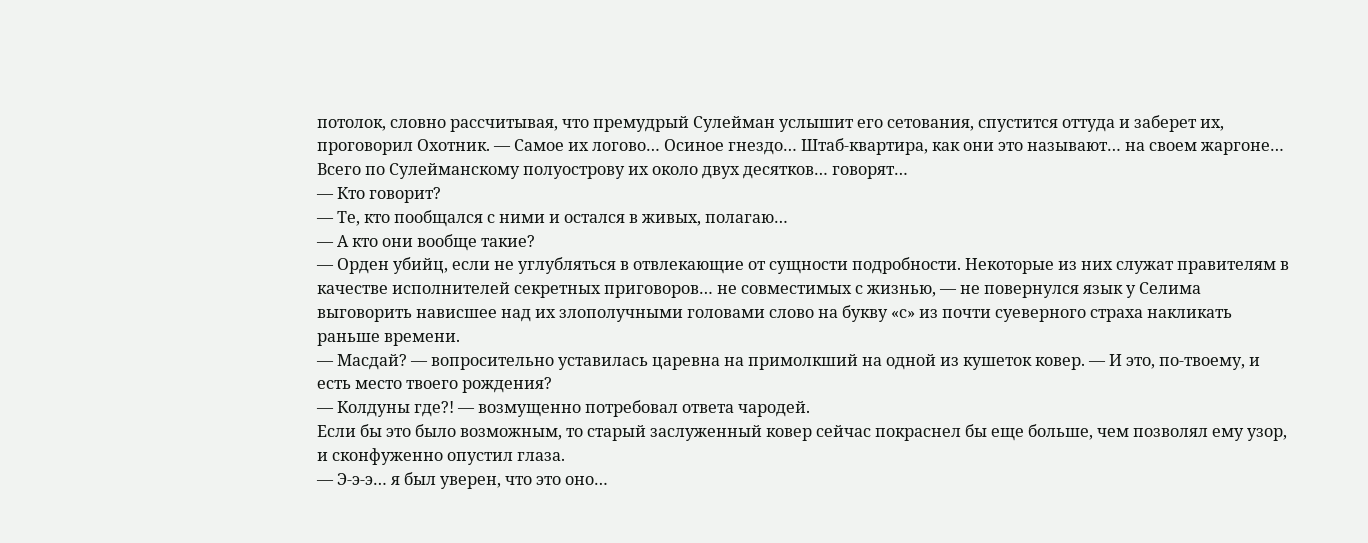потолок, словно рассчитывая, что премудрый Сулейман услышит его сетования, спустится оттуда и заберет их, проговорил Охотник. — Самое их логово… Осиное гнездо… Штаб-квартира, как они это называют… на своем жаргоне… Всего по Сулейманскому полуострову их около двух десятков… говорят…
— Кто говорит?
— Те, кто пообщался с ними и остался в живых, полагаю…
— А кто они вообще такие?
— Орден убийц, если не углубляться в отвлекающие от сущности подробности. Некоторые из них служат правителям в качестве исполнителей секретных приговоров… не совместимых с жизнью, — не повернулся язык у Селима выговорить нависшее над их злополучными головами слово на букву «с» из почти суеверного страха накликать раньше времени.
— Масдай? — вопросительно уставилась царевна на примолкший на одной из кушеток ковер. — И это, по-твоему, и есть место твоего рождения?
— Колдуны где?! — возмущенно потребовал ответа чародей.
Если бы это было возможным, то старый заслуженный ковер сейчас покраснел бы еще больше, чем позволял ему узор, и сконфуженно опустил глаза.
— Э-э-э… я был уверен, что это оно…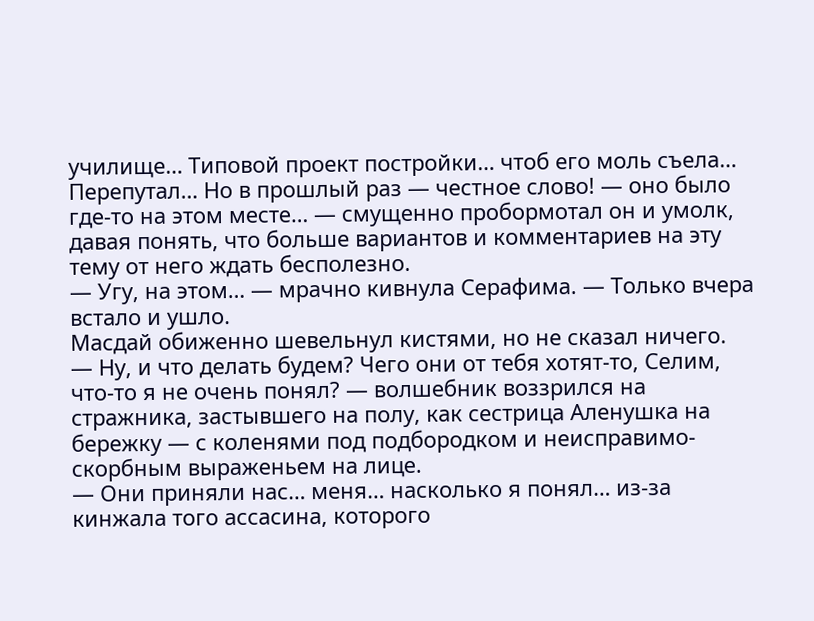училище… Типовой проект постройки… чтоб его моль съела… Перепутал… Но в прошлый раз — честное слово! — оно было где-то на этом месте… — смущенно пробормотал он и умолк, давая понять, что больше вариантов и комментариев на эту тему от него ждать бесполезно.
— Угу, на этом… — мрачно кивнула Серафима. — Только вчера встало и ушло.
Масдай обиженно шевельнул кистями, но не сказал ничего.
— Ну, и что делать будем? Чего они от тебя хотят-то, Селим, что-то я не очень понял? — волшебник воззрился на стражника, застывшего на полу, как сестрица Аленушка на бережку — с коленями под подбородком и неисправимо-скорбным выраженьем на лице.
— Они приняли нас… меня… насколько я понял… из-за кинжала того ассасина, которого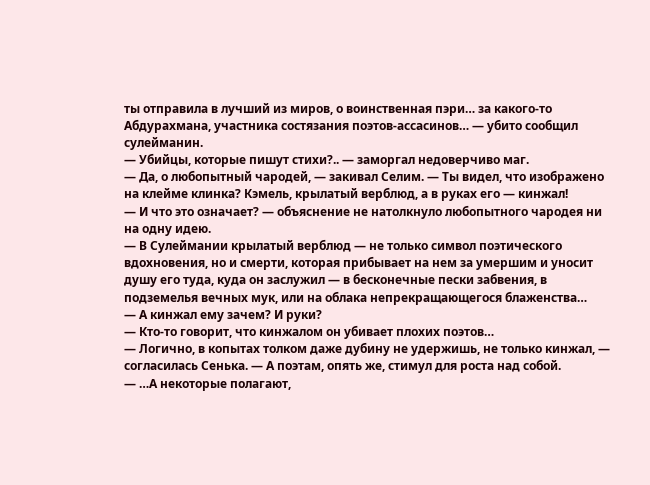ты отправила в лучший из миров, о воинственная пэри… за какого-то Абдурахмана, участника состязания поэтов-ассасинов… — убито сообщил сулейманин.
— Убийцы, которые пишут стихи?.. — заморгал недоверчиво маг.
— Да, о любопытный чародей, — закивал Селим. — Ты видел, что изображено на клейме клинка? Кэмель, крылатый верблюд, а в руках его — кинжал!
— И что это означает? — объяснение не натолкнуло любопытного чародея ни на одну идею.
— В Сулеймании крылатый верблюд — не только символ поэтического вдохновения, но и смерти, которая прибывает на нем за умершим и уносит душу его туда, куда он заслужил — в бесконечные пески забвения, в подземелья вечных мук, или на облака непрекращающегося блаженства…
— А кинжал ему зачем? И руки?
— Кто-то говорит, что кинжалом он убивает плохих поэтов…
— Логично, в копытах толком даже дубину не удержишь, не только кинжал, — согласилась Сенька. — А поэтам, опять же, стимул для роста над собой.
— …А некоторые полагают,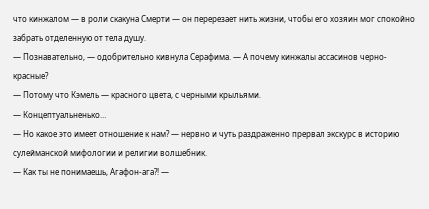что кинжалом — в роли скакуна Смерти — он перерезает нить жизни, чтобы его хозяин мог спокойно забрать отделенную от тела душу.
— Познавательно, — одобрительно кивнула Серафима. — А почему кинжалы ассасинов черно-красные?
— Потому что Кэмель — красного цвета, с черными крыльями.
— Концептуальненько…
— Но какое это имеет отношение к нам? — нервно и чуть раздраженно прервал экскурс в историю сулейманской мифологии и религии волшебник.
— Как ты не понимаешь, Агафон-ага?! —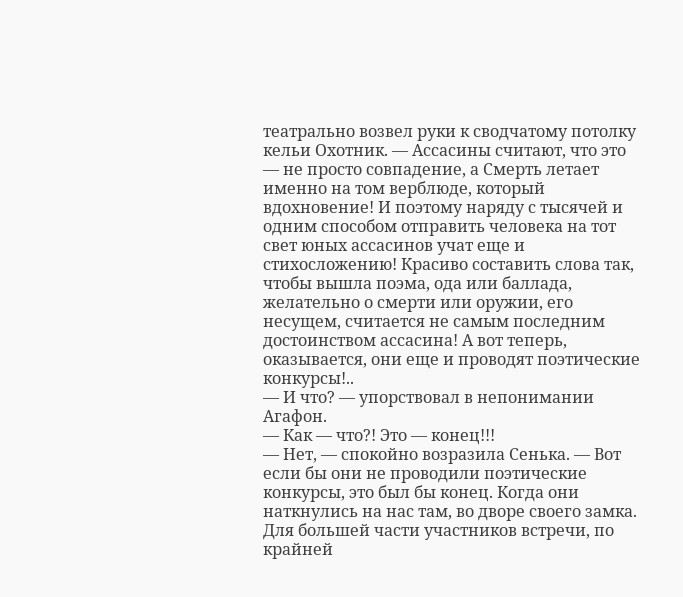театрально возвел руки к сводчатому потолку кельи Охотник. — Ассасины считают, что это — не просто совпадение, а Смерть летает именно на том верблюде, который вдохновение! И поэтому наряду с тысячей и одним способом отправить человека на тот свет юных ассасинов учат еще и стихосложению! Красиво составить слова так, чтобы вышла поэма, ода или баллада, желательно о смерти или оружии, его несущем, считается не самым последним достоинством ассасина! А вот теперь, оказывается, они еще и проводят поэтические конкурсы!..
— И что? — упорствовал в непонимании Агафон.
— Как — что?! Это — конец!!!
— Нет, — спокойно возразила Сенька. — Вот если бы они не проводили поэтические конкурсы, это был бы конец. Когда они наткнулись на нас там, во дворе своего замка. Для большей части участников встречи, по крайней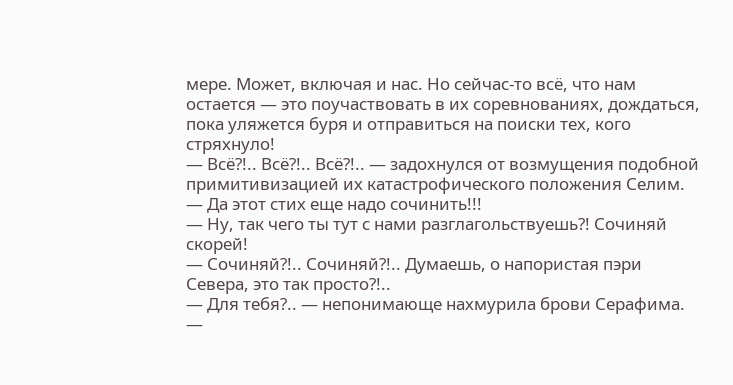мере. Может, включая и нас. Но сейчас-то всё, что нам остается — это поучаствовать в их соревнованиях, дождаться, пока уляжется буря и отправиться на поиски тех, кого стряхнуло!
— Всё?!.. Всё?!.. Всё?!.. — задохнулся от возмущения подобной примитивизацией их катастрофического положения Селим. — Да этот стих еще надо сочинить!!!
— Ну, так чего ты тут с нами разглагольствуешь?! Сочиняй скорей!
— Сочиняй?!.. Сочиняй?!.. Думаешь, о напористая пэри Севера, это так просто?!..
— Для тебя?.. — непонимающе нахмурила брови Серафима. —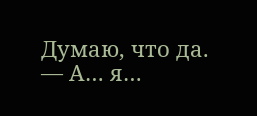Думаю, что да.
— А… я…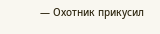— Охотник прикусил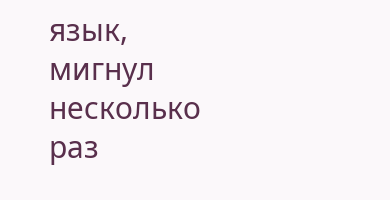язык, мигнул несколько раз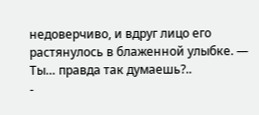недоверчиво, и вдруг лицо его растянулось в блаженной улыбке. — Ты… правда так думаешь?..
-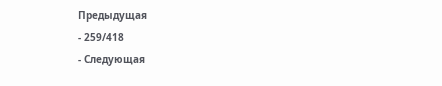Предыдущая
- 259/418
- Следующая